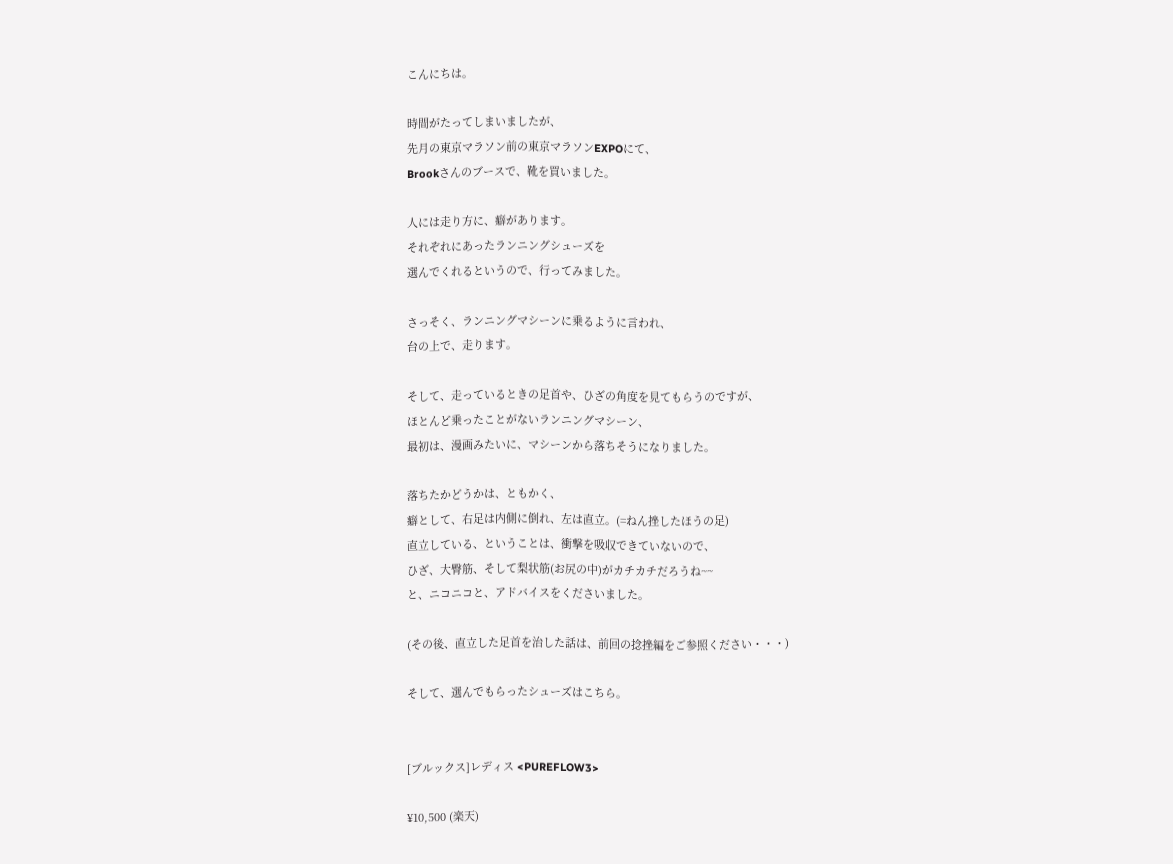こんにちは。

時間がたってしまいましたが、
先月の東京マラソン前の東京マラソンEXPOにて、
Brookさんのブースで、靴を買いました。

人には走り方に、癖があります。
それぞれにあったランニングシューズを
選んでくれるというので、行ってみました。

さっそく、ランニングマシーンに乗るように言われ、
台の上で、走ります。

そして、走っているときの足首や、ひざの角度を見てもらうのですが、
ほとんど乗ったことがないランニングマシーン、
最初は、漫画みたいに、マシーンから落ちそうになりました。

落ちたかどうかは、ともかく、
癖として、右足は内側に倒れ、左は直立。(=ねん挫したほうの足)
直立している、ということは、衝撃を吸収できていないので、
ひざ、大臀筋、そして梨状筋(お尻の中)がカチカチだろうね~~
と、ニコニコと、アドバイスをくださいました。

(その後、直立した足首を治した話は、前回の捻挫編をご参照ください・・・)

そして、選んでもらったシューズはこちら。


[ブルックス]レディス <PUREFLOW3>

¥10,500 (楽天)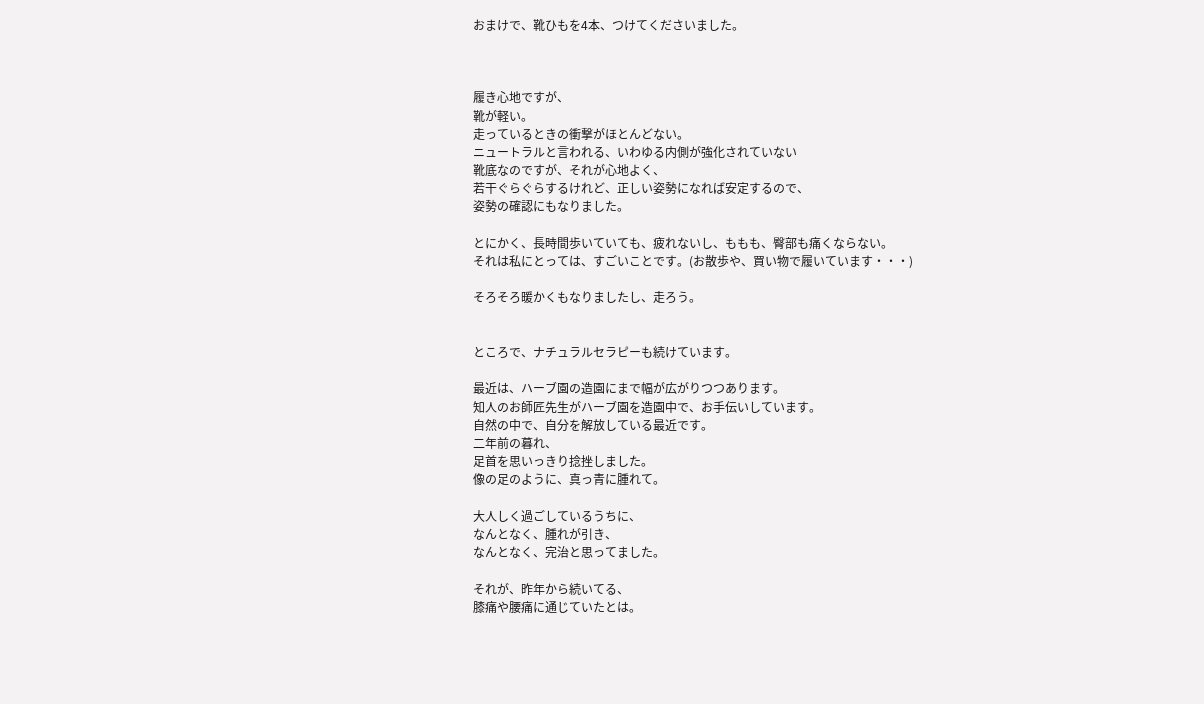おまけで、靴ひもを4本、つけてくださいました。



履き心地ですが、
靴が軽い。
走っているときの衝撃がほとんどない。
ニュートラルと言われる、いわゆる内側が強化されていない
靴底なのですが、それが心地よく、
若干ぐらぐらするけれど、正しい姿勢になれば安定するので、
姿勢の確認にもなりました。

とにかく、長時間歩いていても、疲れないし、ももも、臀部も痛くならない。
それは私にとっては、すごいことです。(お散歩や、買い物で履いています・・・)

そろそろ暖かくもなりましたし、走ろう。


ところで、ナチュラルセラピーも続けています。

最近は、ハーブ園の造園にまで幅が広がりつつあります。
知人のお師匠先生がハーブ園を造園中で、お手伝いしています。
自然の中で、自分を解放している最近です。
二年前の暮れ、
足首を思いっきり捻挫しました。
像の足のように、真っ青に腫れて。

大人しく過ごしているうちに、
なんとなく、腫れが引き、
なんとなく、完治と思ってました。

それが、昨年から続いてる、
膝痛や腰痛に通じていたとは。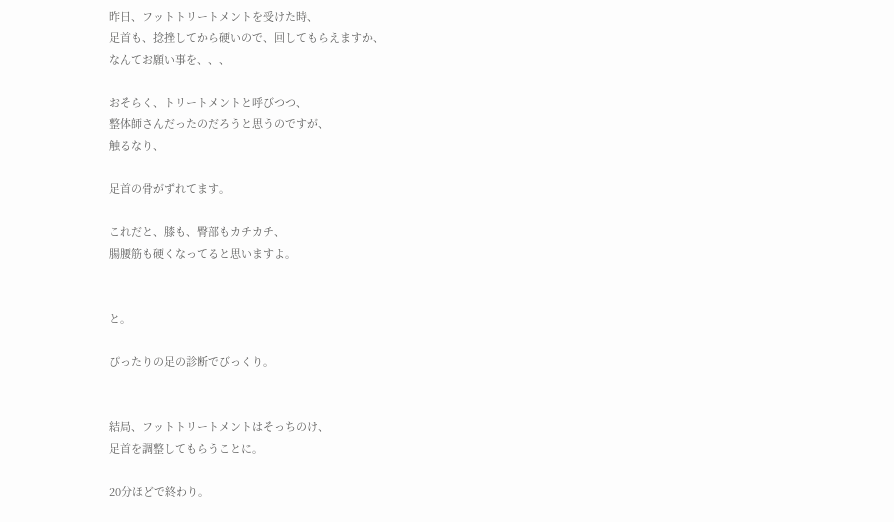昨日、フットトリートメントを受けた時、
足首も、捻挫してから硬いので、回してもらえますか、
なんてお願い事を、、、

おそらく、トリートメントと呼びつつ、
整体師さんだったのだろうと思うのですが、
触るなり、

足首の骨がずれてます。

これだと、膝も、臀部もカチカチ、
腸腰筋も硬くなってると思いますよ。


と。

ぴったりの足の診断でびっくり。


結局、フットトリートメントはそっちのけ、
足首を調整してもらうことに。

20分ほどで終わり。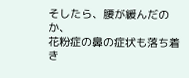そしたら、腰が緩んだのか、
花粉症の鼻の症状も落ち着き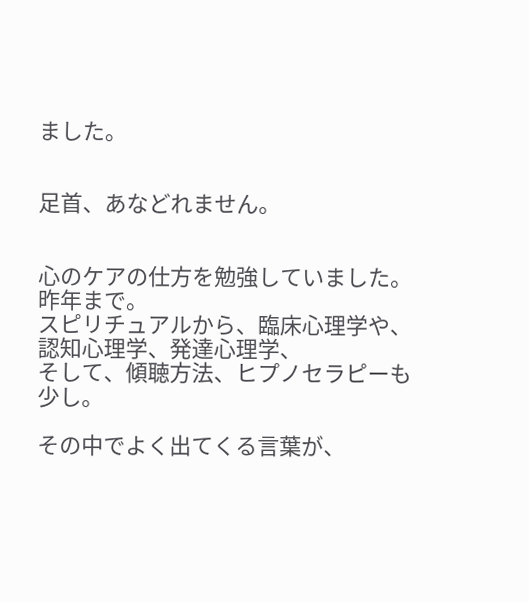ました。


足首、あなどれません。


心のケアの仕方を勉強していました。
昨年まで。
スピリチュアルから、臨床心理学や、認知心理学、発達心理学、
そして、傾聴方法、ヒプノセラピーも少し。

その中でよく出てくる言葉が、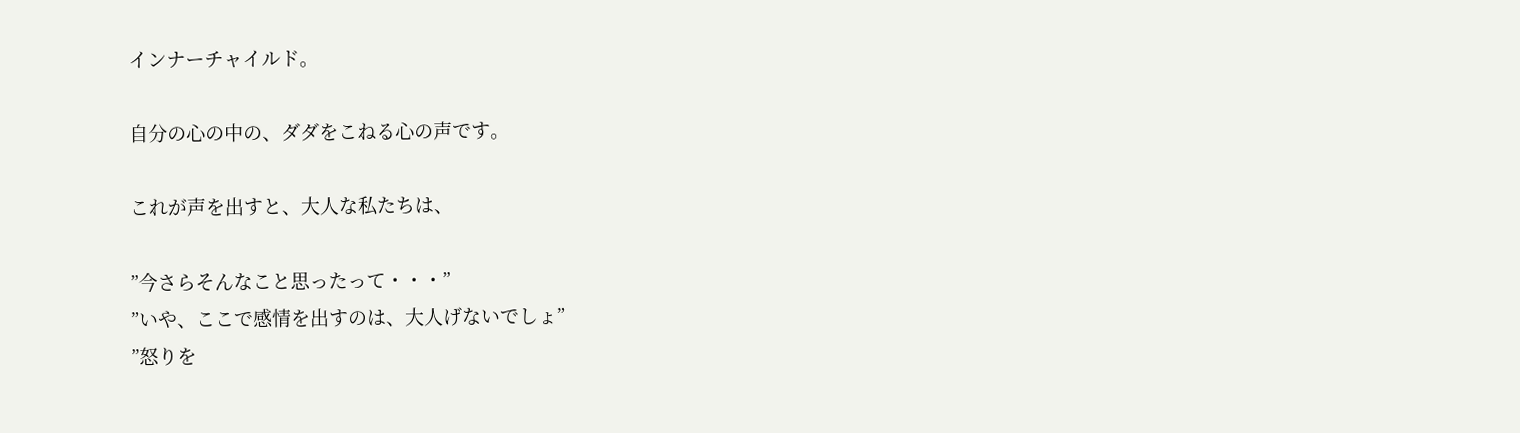インナーチャイルド。

自分の心の中の、ダダをこねる心の声です。

これが声を出すと、大人な私たちは、

”今さらそんなこと思ったって・・・”
”いや、ここで感情を出すのは、大人げないでしょ”
”怒りを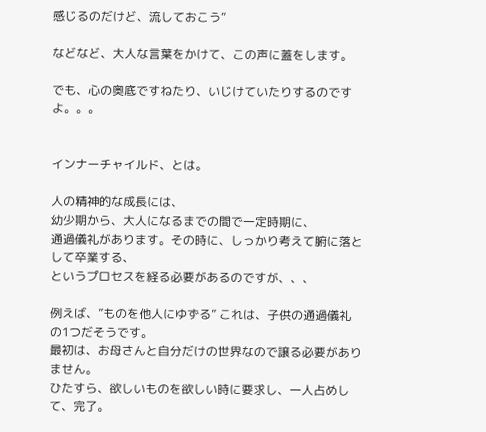感じるのだけど、流しておこう”

などなど、大人な言葉をかけて、この声に蓋をします。

でも、心の奥底ですねたり、いじけていたりするのですよ。。。


インナーチャイルド、とは。

人の精神的な成長には、
幼少期から、大人になるまでの間で一定時期に、
通過儀礼があります。その時に、しっかり考えて腑に落として卒業する、
というプロセスを経る必要があるのですが、、、

例えば、”ものを他人にゆずる” これは、子供の通過儀礼の1つだそうです。
最初は、お母さんと自分だけの世界なので譲る必要がありません。
ひたすら、欲しいものを欲しい時に要求し、一人占めして、完了。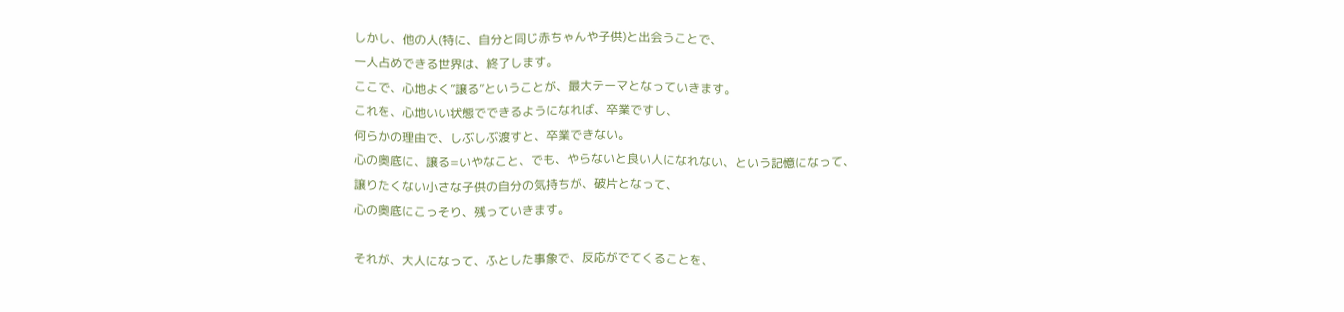しかし、他の人(特に、自分と同じ赤ちゃんや子供)と出会うことで、
一人占めできる世界は、終了します。
ここで、心地よく”譲る”ということが、最大テーマとなっていきます。
これを、心地いい状態でできるようになれば、卒業ですし、
何らかの理由で、しぶしぶ渡すと、卒業できない。
心の奥底に、譲る=いやなこと、でも、やらないと良い人になれない、という記憶になって、
譲りたくない小さな子供の自分の気持ちが、破片となって、
心の奥底にこっそり、残っていきます。

それが、大人になって、ふとした事象で、反応がでてくることを、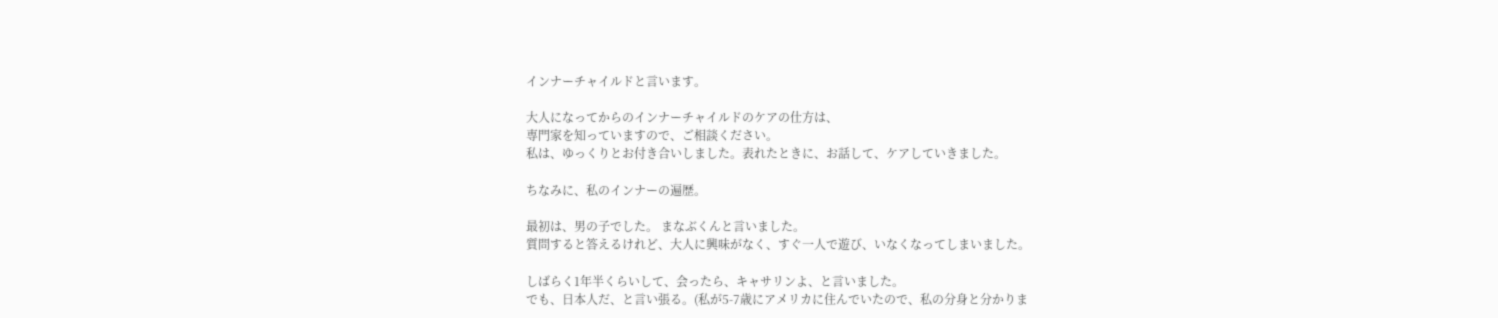インナーチャイルドと言います。

大人になってからのインナーチャイルドのケアの仕方は、
専門家を知っていますので、ご相談ください。
私は、ゆっくりとお付き合いしました。表れたときに、お話して、ケアしていきました。

ちなみに、私のインナーの遍歴。

最初は、男の子でした。 まなぶくんと言いました。
質問すると答えるけれど、大人に興味がなく、すぐ一人で遊び、いなくなってしまいました。

しばらく1年半くらいして、会ったら、キャサリンよ、と言いました。
でも、日本人だ、と言い張る。(私が5-7歳にアメリカに住んでいたので、私の分身と分かりま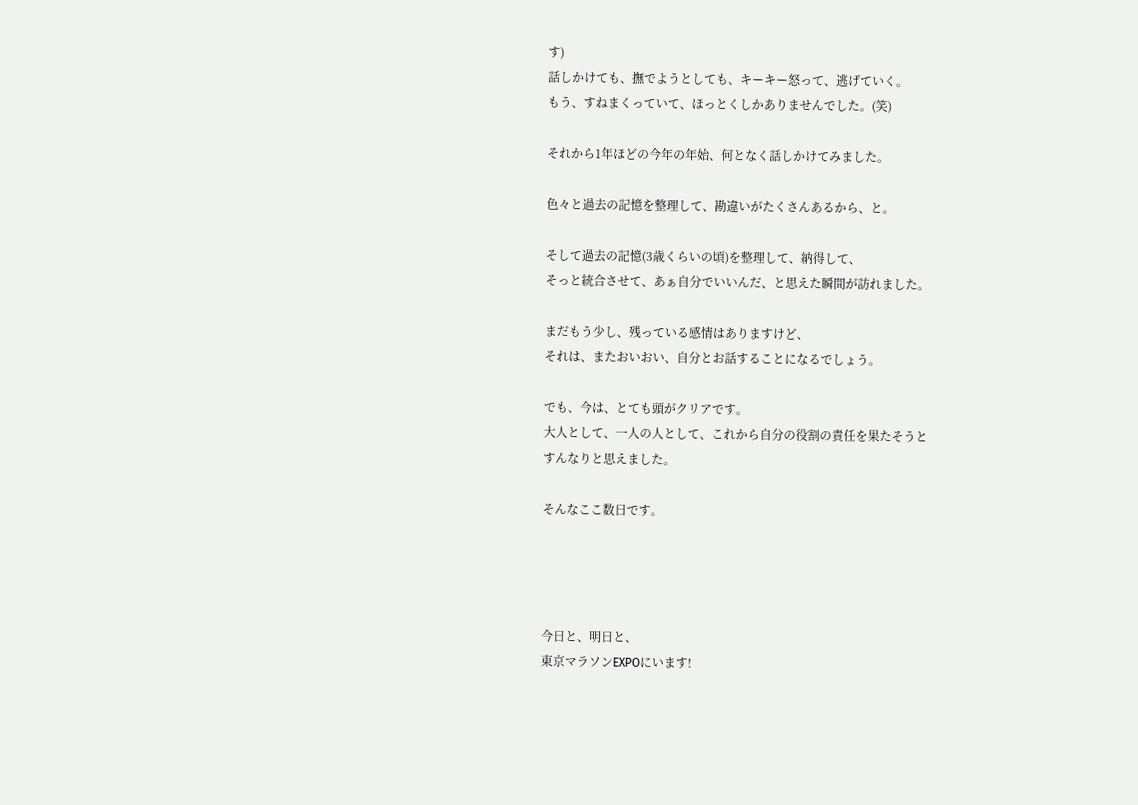す)
話しかけても、撫でようとしても、キーキー怒って、逃げていく。
もう、すねまくっていて、ほっとくしかありませんでした。(笑)

それから1年ほどの今年の年始、何となく話しかけてみました。

色々と過去の記憶を整理して、勘違いがたくさんあるから、と。

そして過去の記憶(3歳くらいの頃)を整理して、納得して、
そっと統合させて、あぁ自分でいいんだ、と思えた瞬間が訪れました。

まだもう少し、残っている感情はありますけど、
それは、またおいおい、自分とお話することになるでしょう。

でも、今は、とても頭がクリアです。
大人として、一人の人として、これから自分の役割の責任を果たそうと
すんなりと思えました。

そんなここ数日です。




今日と、明日と、
東京マラソンEXPOにいます!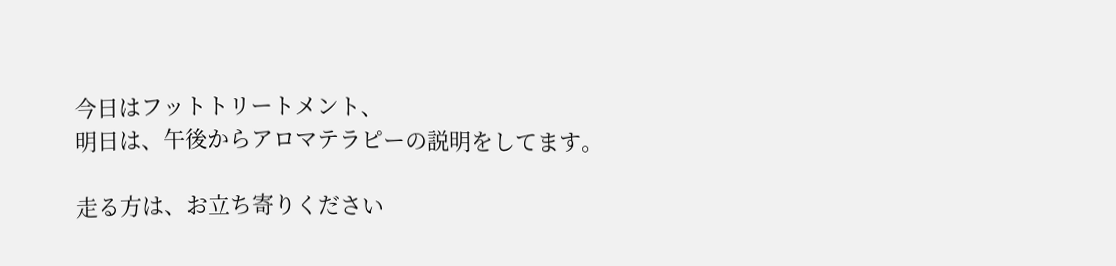今日はフットトリートメント、
明日は、午後からアロマテラピーの説明をしてます。

走る方は、お立ち寄りください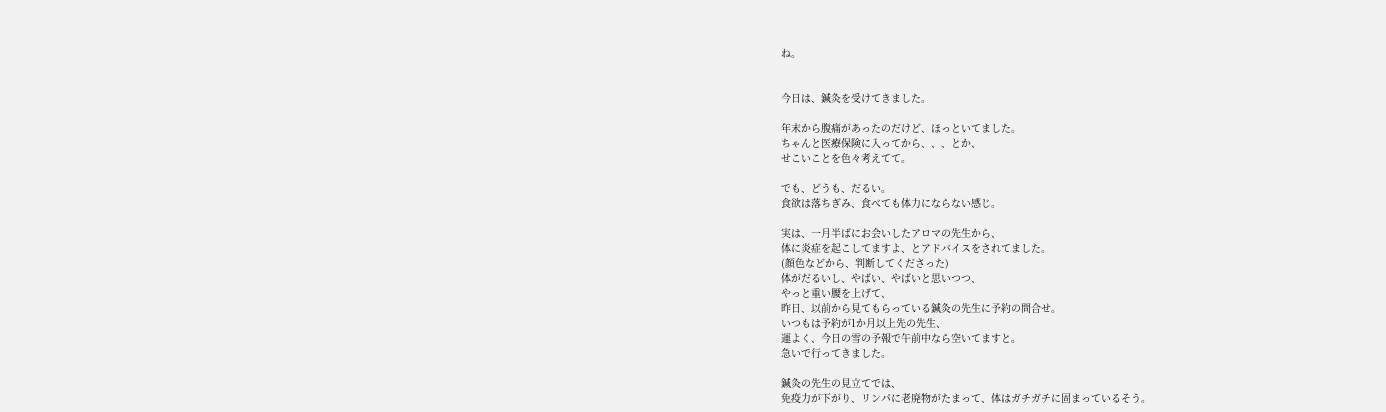ね。


今日は、鍼灸を受けてきました。

年末から腹痛があったのだけど、ほっといてました。
ちゃんと医療保険に入ってから、、、とか、
せこいことを色々考えてて。

でも、どうも、だるい。
食欲は落ちぎみ、食べても体力にならない感じ。

実は、一月半ばにお会いしたアロマの先生から、
体に炎症を起こしてますよ、とアドバイスをされてました。
(顔色などから、判断してくださった)
体がだるいし、やばい、やばいと思いつつ、
やっと重い腰を上げて、
昨日、以前から見てもらっている鍼灸の先生に予約の問合せ。
いつもは予約が1か月以上先の先生、
運よく、今日の雪の予報で午前中なら空いてますと。
急いで行ってきました。

鍼灸の先生の見立てでは、
免疫力が下がり、リンパに老廃物がたまって、体はガチガチに固まっているそう。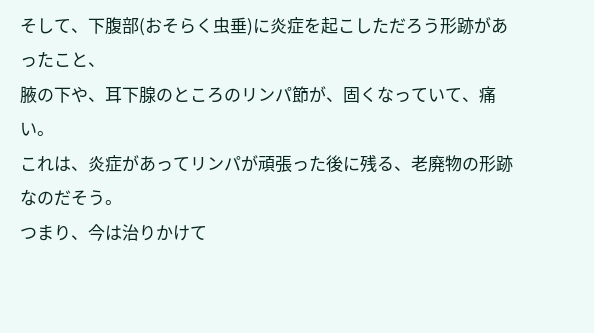そして、下腹部(おそらく虫垂)に炎症を起こしただろう形跡があったこと、
腋の下や、耳下腺のところのリンパ節が、固くなっていて、痛い。
これは、炎症があってリンパが頑張った後に残る、老廃物の形跡なのだそう。
つまり、今は治りかけて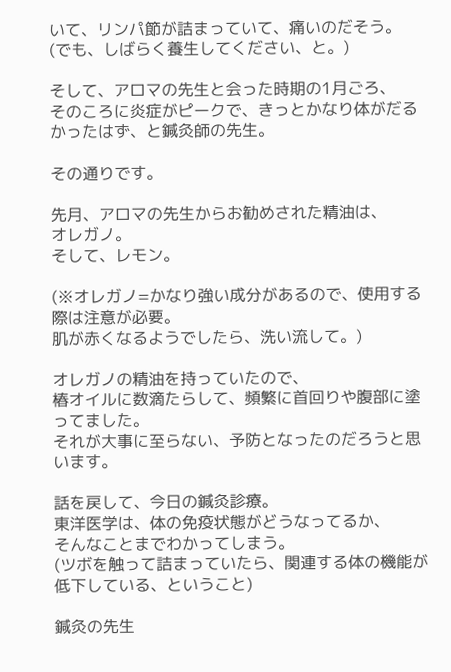いて、リンパ節が詰まっていて、痛いのだそう。
(でも、しばらく養生してください、と。)

そして、アロマの先生と会った時期の1月ごろ、
そのころに炎症がピークで、きっとかなり体がだるかったはず、と鍼灸師の先生。

その通りです。

先月、アロマの先生からお勧めされた精油は、
オレガノ。
そして、レモン。

(※オレガノ=かなり強い成分があるので、使用する際は注意が必要。
肌が赤くなるようでしたら、洗い流して。)

オレガノの精油を持っていたので、
椿オイルに数滴たらして、頻繁に首回りや腹部に塗ってました。
それが大事に至らない、予防となったのだろうと思います。

話を戻して、今日の鍼灸診療。
東洋医学は、体の免疫状態がどうなってるか、
そんなことまでわかってしまう。
(ツボを触って詰まっていたら、関連する体の機能が低下している、ということ)

鍼灸の先生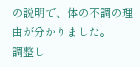の説明で、体の不調の理由が分かりました。
調整し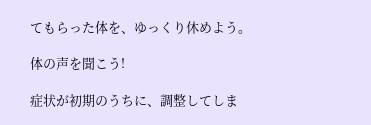てもらった体を、ゆっくり休めよう。

体の声を聞こう!

症状が初期のうちに、調整してしま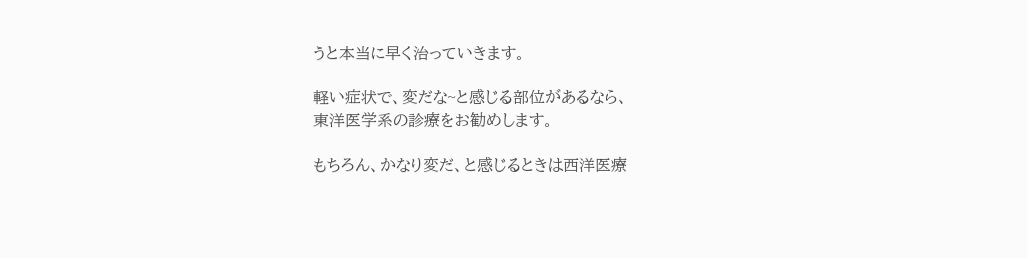うと本当に早く治っていきます。

軽い症状で、変だな~と感じる部位があるなら、
東洋医学系の診療をお勧めします。

もちろん、かなり変だ、と感じるときは西洋医療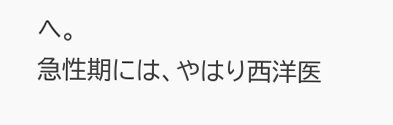へ。
急性期には、やはり西洋医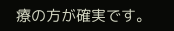療の方が確実です。